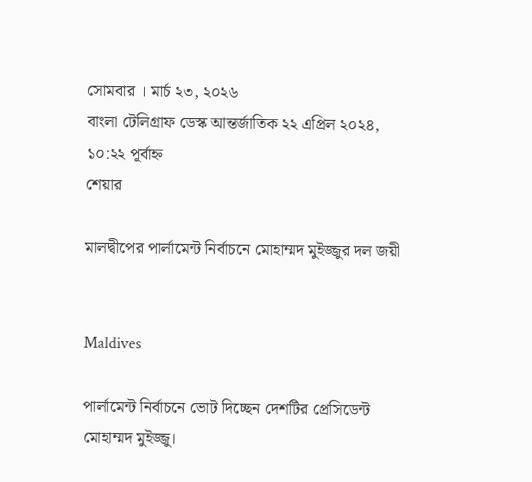সোমবার । মার্চ ২৩, ২০২৬
বাংলা টেলিগ্রাফ ডেস্ক আন্তর্জাতিক ২২ এপ্রিল ২০২৪, ১০:২২ পূর্বাহ্ন
শেয়ার

মালদ্বীপের পার্লামেন্ট নির্বাচনে মোহাম্মদ মুইজ্জুর দল জয়ী


Maldives

পার্লামেন্ট নির্বাচনে ভোট দিচ্ছেন দেশটির প্রেসিডেন্ট মোহাম্মদ মুইজ্জু।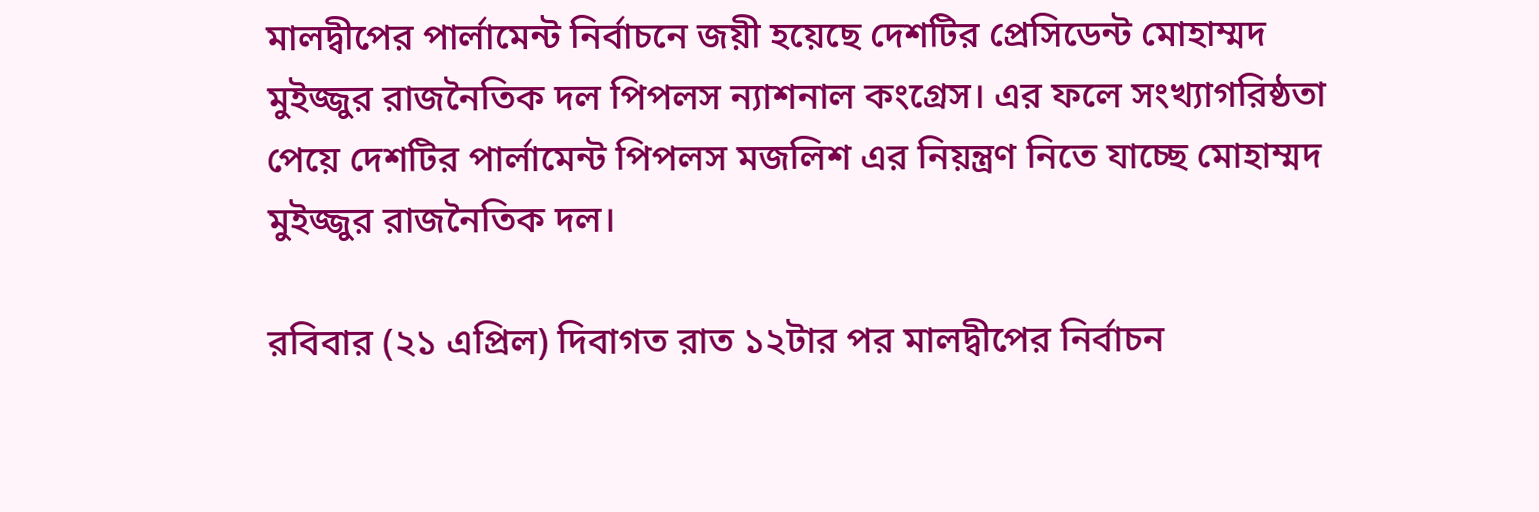মালদ্বীপের পার্লামেন্ট নির্বাচনে জয়ী হয়েছে দেশটির প্রেসিডেন্ট মোহাম্মদ মুইজ্জুর রাজনৈতিক দল পিপলস ন্যাশনাল কংগ্রেস‌। এর ফলে সংখ্যাগরিষ্ঠতা পেয়ে দেশটির পার্লামেন্ট পিপলস মজলিশ এর নিয়ন্ত্রণ নিতে যাচ্ছে মোহাম্মদ মুইজ্জুর রাজনৈতিক দল।

রবিবার (২১ এপ্রিল) দিবাগত রাত ১২টার পর মালদ্বীপের নির্বাচন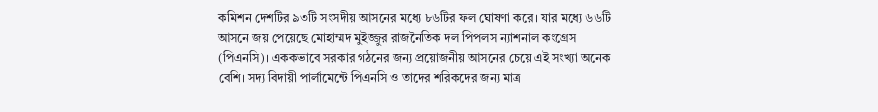কমিশন দেশটির ৯৩টি সংসদীয় আসনের মধ্যে ৮৬টির ফল ঘোষণা করে। যার মধ্যে ৬৬টি আসনে জয় পেয়েছে মোহাম্মদ মুইজ্জুর রাজনৈতিক দল পিপলস ন্যাশনাল কংগ্রেস‌ (পিএনসি)। এককভাবে সরকার গঠনের জন্য প্রয়োজনীয় আসনের চেয়ে এই সংখ্যা অনেক বেশি। সদ্য বিদায়ী পার্লামেন্টে পিএনসি ও তাদের শরিকদের জন্য মাত্র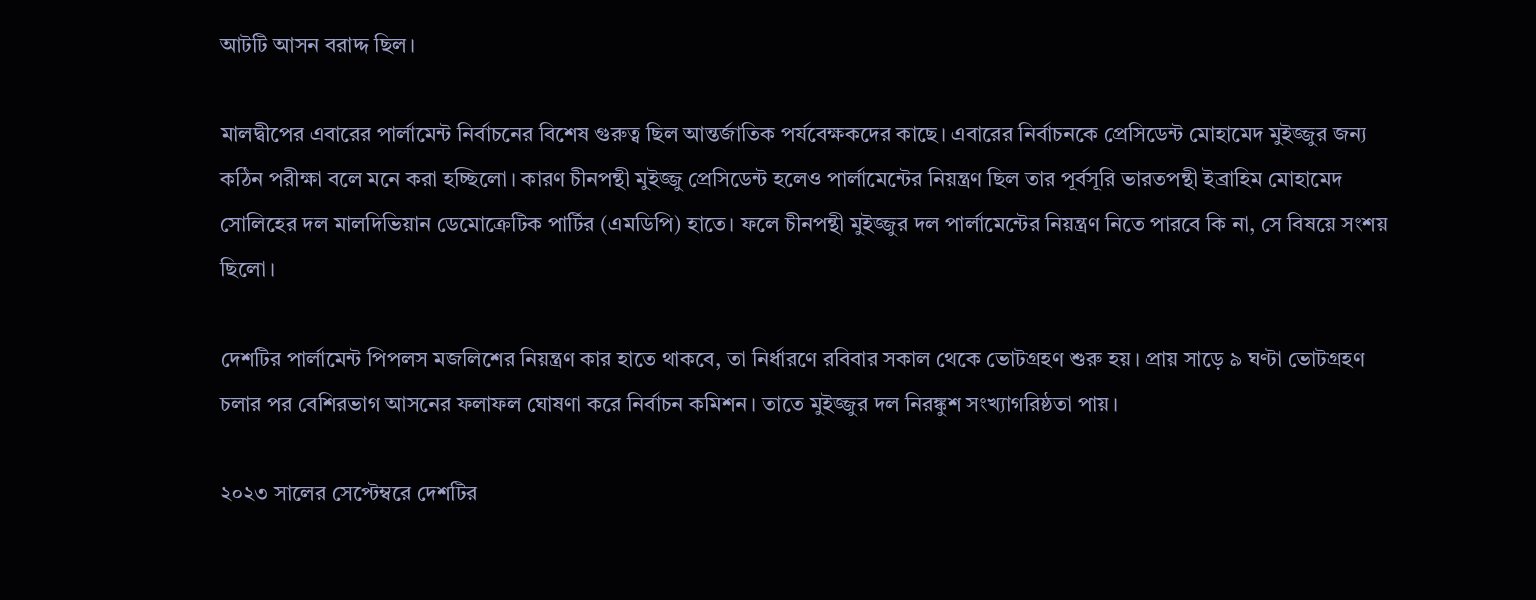আটটি আসন বরাদ্দ ছিল।

মালদ্বীপের এবারের পার্লামেন্ট নির্বাচনের বিশেষ গুরুত্ব ছিল আন্তর্জাতিক পর্যবেক্ষকদের কাছে। এবারের নির্বাচনকে প্রেসিডেন্ট মোহামেদ মুইজ্জুর জন্য কঠিন পরীক্ষা বলে মনে করা হচ্ছিলো। কারণ চীনপন্থী মুইজ্জু প্রেসিডেন্ট হলেও পার্লামেন্টের নিয়ন্ত্রণ ছিল তার পূর্বসূরি ভারতপন্থী ইব্রাহিম মোহামেদ সোলিহের দল মালদিভিয়ান ডেমোক্রেটিক পার্টির (এমডিপি) হাতে। ফলে চীনপন্থী মুইজ্জুর দল পার্লামেন্টের নিয়ন্ত্রণ নিতে পারবে কি না, সে বিষয়ে সংশয় ছিলো।

দেশটির পার্লামেন্ট পিপলস মজলিশের নিয়ন্ত্রণ কার হাতে থাকবে, তা নির্ধারণে রবিবার সকাল থেকে ভোটগ্রহণ শুরু হয়। প্রায় সাড়ে ৯ ঘণ্টা ভোটগ্রহণ চলার পর বেশিরভাগ আসনের ফলাফল ঘোষণা করে নির্বাচন কমিশন। তাতে মুইজ্জুর দল নিরঙ্কুশ সংখ্যাগরিষ্ঠতা পায়।

২০২৩ সালের সেপ্টেম্বরে দেশটির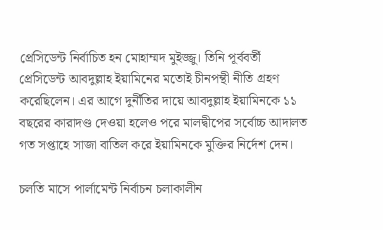প্রেসিডেন্ট নির্বাচিত হন মোহাম্মদ মুইজ্জু। তিনি পূর্ববর্তী প্রেসিডেন্ট আবদুল্লাহ ইয়ামিনের মতোই চীনপন্থী নীতি গ্রহণ করেছিলেন। এর আগে দুর্নীতির দায়ে আবদুল্লাহ ইয়ামিনকে ১১ বছরের কারাদণ্ড দেওয়া হলেও পরে মালদ্বীপের সর্বোচ্চ আদালত গত সপ্তাহে সাজা বাতিল করে ইয়ামিনকে মুক্তির নির্দেশ দেন।

চলতি মাসে পার্লামেন্ট নির্বাচন চলাকালীন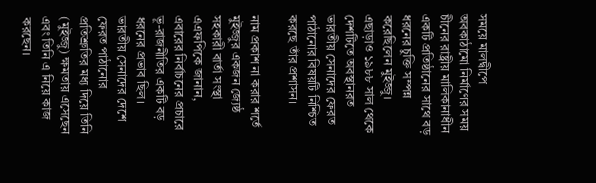সময়ে মালদ্বীপে অবকাঠামো নির্মাণের সময় চীনের রাষ্ট্রীয় মালিকানাধীন একটি প্রতিষ্ঠানের সাথে বড় ধরনের চুক্তি সম্পন্ন করেছিলেন মুইজ্জু।  এছাড়াও ১৯৮৮ সাল থেকে দেশটিতে অবস্থানরত ভারতীয় সেনাদের ফেরত পাঠানোর বিষয়টি নিশ্চিত করছে তাঁর প্রশাসন।

নাম প্রকাশ না করার শর্তে মুইজ্জুর একজন জ্যেষ্ঠ সহকারী বার্তা সংস্থা এএফপিকে জানান, এবারের নির্বাচনের প্রচারে ভূ-রাজনীতির একটি বড় ধরনের প্রভাব ছিল। ভারতীয় সেনাদের দেশে ফেরত পাঠানোর প্রতিশ্রুতির মধ্য দিয়ে তিনি (মুইজ্জু) ক্ষমতায় এসেছেন এবং তিনি এ নিয়ে কাজ করছেন।